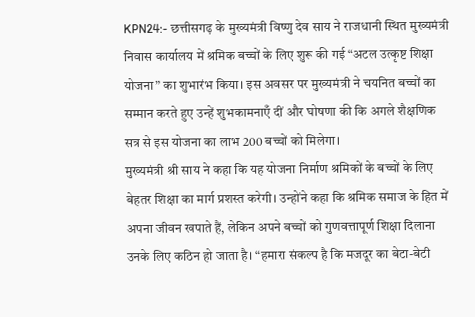KPN24:- छत्तीसगढ़ के मुख्यमंत्री विष्णु देव साय ने राजधानी स्थित मुख्यमंत्री निवास कार्यालय में श्रमिक बच्चों के लिए शुरू की गई “अटल उत्कृष्ट शिक्षा योजना” का शुभारंभ किया। इस अवसर पर मुख्यमंत्री ने चयनित बच्चों का सम्मान करते हुए उन्हें शुभकामनाएँ दीं और घोषणा की कि अगले शैक्षणिक सत्र से इस योजना का लाभ 200 बच्चों को मिलेगा।
मुख्यमंत्री श्री साय ने कहा कि यह योजना निर्माण श्रमिकों के बच्चों के लिए बेहतर शिक्षा का मार्ग प्रशस्त करेगी। उन्होंने कहा कि श्रमिक समाज के हित में अपना जीवन खपाते हैं, लेकिन अपने बच्चों को गुणवत्तापूर्ण शिक्षा दिलाना उनके लिए कठिन हो जाता है। “हमारा संकल्प है कि मजदूर का बेटा-बेटी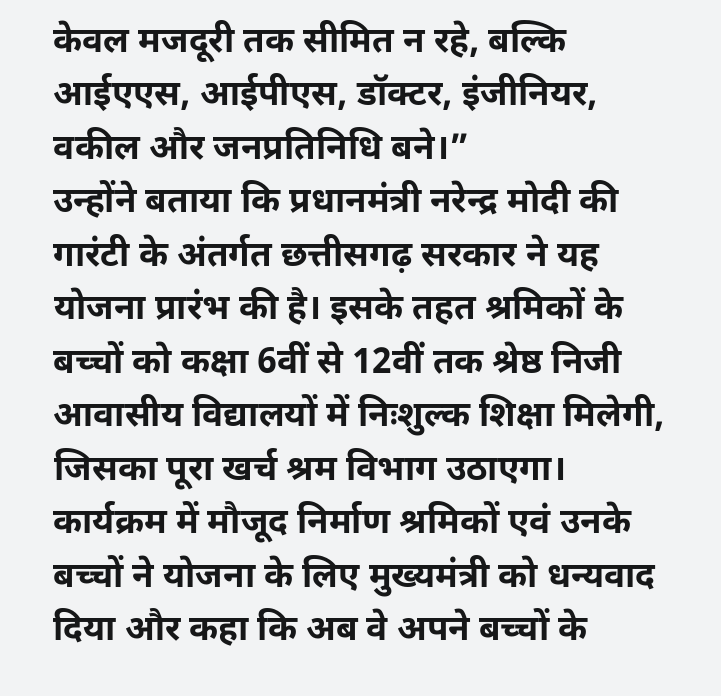केवल मजदूरी तक सीमित न रहे, बल्कि आईएएस, आईपीएस, डॉक्टर, इंजीनियर, वकील और जनप्रतिनिधि बने।”
उन्होंने बताया कि प्रधानमंत्री नरेन्द्र मोदी की गारंटी के अंतर्गत छत्तीसगढ़ सरकार ने यह योजना प्रारंभ की है। इसके तहत श्रमिकों के बच्चों को कक्षा 6वीं से 12वीं तक श्रेष्ठ निजी आवासीय विद्यालयों में निःशुल्क शिक्षा मिलेगी, जिसका पूरा खर्च श्रम विभाग उठाएगा।
कार्यक्रम में मौजूद निर्माण श्रमिकों एवं उनके बच्चों ने योजना के लिए मुख्यमंत्री को धन्यवाद दिया और कहा कि अब वे अपने बच्चों के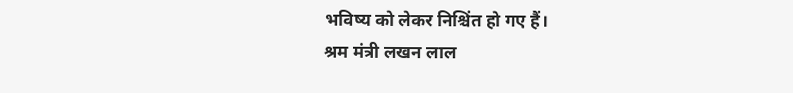भविष्य को लेकर निश्चिंत हो गए हैं।
श्रम मंत्री लखन लाल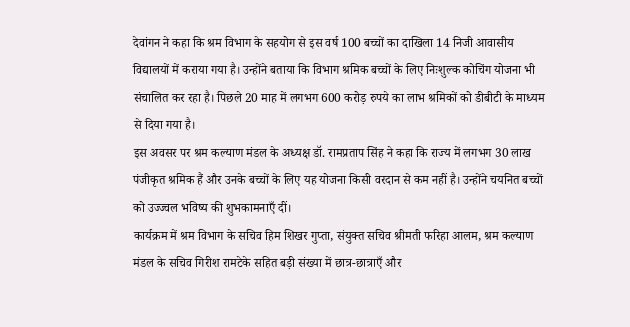देवांगन ने कहा कि श्रम विभाग के सहयोग से इस वर्ष 100 बच्चों का दाखिला 14 निजी आवासीय विद्यालयों में कराया गया है। उन्होंने बताया कि विभाग श्रमिक बच्चों के लिए निःशुल्क कोचिंग योजना भी संचालित कर रहा है। पिछले 20 माह में लगभग 600 करोड़ रुपये का लाभ श्रमिकों को डीबीटी के माध्यम से दिया गया है।
इस अवसर पर श्रम कल्याण मंडल के अध्यक्ष डॉ. रामप्रताप सिंह ने कहा कि राज्य में लगभग 30 लाख पंजीकृत श्रमिक हैं और उनके बच्चों के लिए यह योजना किसी वरदान से कम नहीं है। उन्होंने चयनित बच्चों को उज्ज्वल भविष्य की शुभकामनाएँ दीं।
कार्यक्रम में श्रम विभाग के सचिव हिम शिखर गुप्ता, संयुक्त सचिव श्रीमती फरिहा आलम, श्रम कल्याण मंडल के सचिव गिरीश रामटेके सहित बड़ी संख्या में छात्र-छात्राएँ और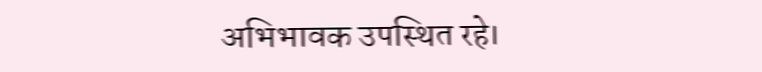अभिभावक उपस्थित रहे।